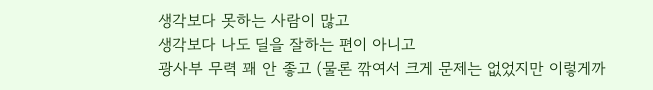생각보다 못하는 사람이 많고
생각보다 나도 딜을 잘하는 편이 아니고
광사부 무력 꽤 안 좋고 (물론 깎여서 크게 문제는 없었지만 이렇게까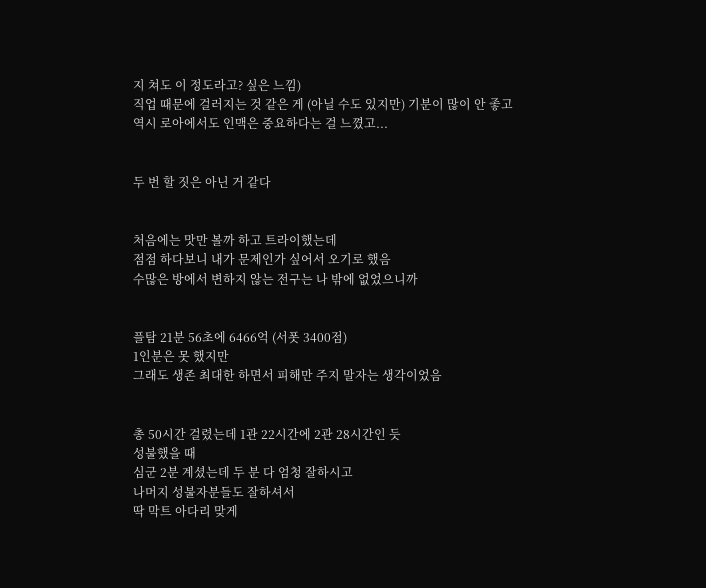지 쳐도 이 정도라고? 싶은 느낌)
직업 때문에 걸러지는 것 같은 게 (아닐 수도 있지만) 기분이 많이 안 좋고
역시 로아에서도 인맥은 중요하다는 걸 느꼈고...


두 번 할 짓은 아닌 거 같다


처음에는 맛만 볼까 하고 트라이했는데
점점 하다보니 내가 문제인가 싶어서 오기로 했음
수많은 방에서 변하지 않는 전구는 나 밖에 없었으니까


플탐 21분 56초에 6466억 (서폿 3400점)
1인분은 못 했지만
그래도 생존 최대한 하면서 피해만 주지 말자는 생각이었음


총 50시간 걸렸는데 1관 22시간에 2관 28시간인 듯
성불했을 때
심군 2분 계셨는데 두 분 다 엄청 잘하시고
나머지 성불자분들도 잘하셔서
딱 막트 아다리 맞게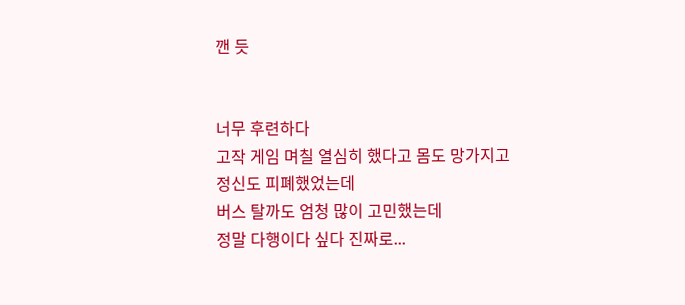깬 듯


너무 후련하다
고작 게임 며칠 열심히 했다고 몸도 망가지고
정신도 피폐했었는데
버스 탈까도 엄청 많이 고민했는데
정말 다행이다 싶다 진짜로...